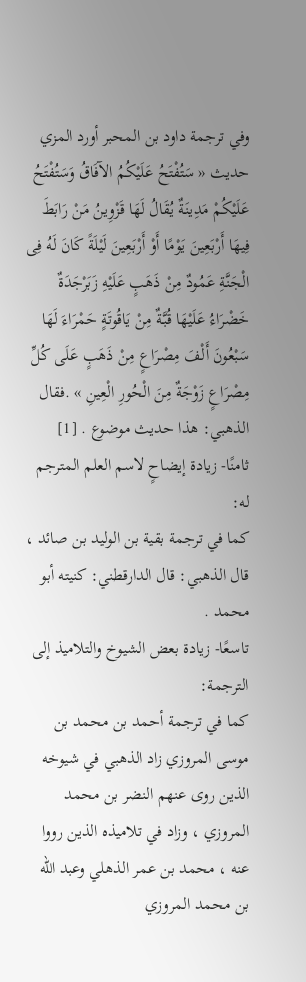وفي ترجمة داود بن المحبر أورد المزي حديث « سَتُفْتَحُ عَلَيْكُمُ الآفَاقُ وَسَتُفْتَحُ عَلَيْكُمْ مَدِينَةٌ يُقَالُ لَهَا قَزْوِينُ مَنْ رَابَطَ فِيهَا أَرْبَعِينَ يَوْمًا أَوْ أَرْبَعِينَ لَيْلَةً كَانَ لَهُ فِى الْجَنَّةِ عَمُودٌ مِنْ ذَهَبٍ عَلَيْهِ زَبَرْجَدَةٌ خَضْرَاءُ عَلَيْهَا قُبَّةٌ مِنْ يَاقُوتَةٍ حَمْرَاءَ لَهَا سَبْعُونَ أَلْفَ مِصْرَاعٍ مِنْ ذَهَبٍ عَلَى كُلِّ مِصْرَاعٍ زَوْجَةٌ مِنَ الْحُورِ الْعِينِ » .فقال الذهبي: هذا حديث موضوع . [1]
ثامنًا- زيادة إيضاحٍ لاسم العلم المترجم له:
كما في ترجمة بقية بن الوليد بن صائد ، قال الذهبي: قال الدارقطني: كنيته أبو محمد .
تاسعًا- زيادة بعض الشيوخ والتلاميذ إلى الترجمة:
كما في ترجمة أحمد بن محمد بن موسى المروزي زاد الذهبي في شيوخه الذين روى عنهم النضر بن محمد المروزي ، وزاد في تلاميذه الذين رووا عنه ، محمد بن عمر الذهلي وعبد الله بن محمد المروزي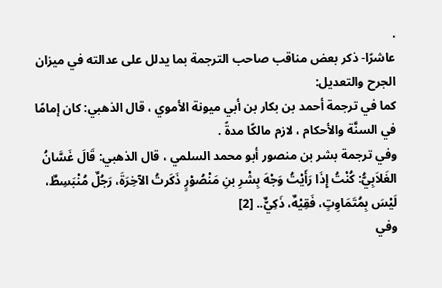.
عاشرًا- ذكر بعض مناقب صاحب الترجمة بما يدلل على عدالته في ميزان الجرح والتعديل:
كما في ترجمة أحمد بن بكار بن أبي ميونة الأموي ، قال الذهبي: كان إمامًا في السنَّة والأحكام ، لازم مالكًا مدةً .
وفي ترجمة بشر بن منصور أبو محمد السلمي ، قال الذهبي: قَالَ غَسَّانُ الغَلاَبِيُّ: كُنْتُ إِذَا رَأَيْتُ وَجْهَ بِشْرِ بنِ مَنْصُوْرٍ ذَكَرتُ الآخِرَةَ، رَجُلٌ مُنْبَسِطٌ، لَيْسَ بِمُتَمَاوِتٍ، فَقِيْهٌ، ذَكِيٌّ.. [2]
وفي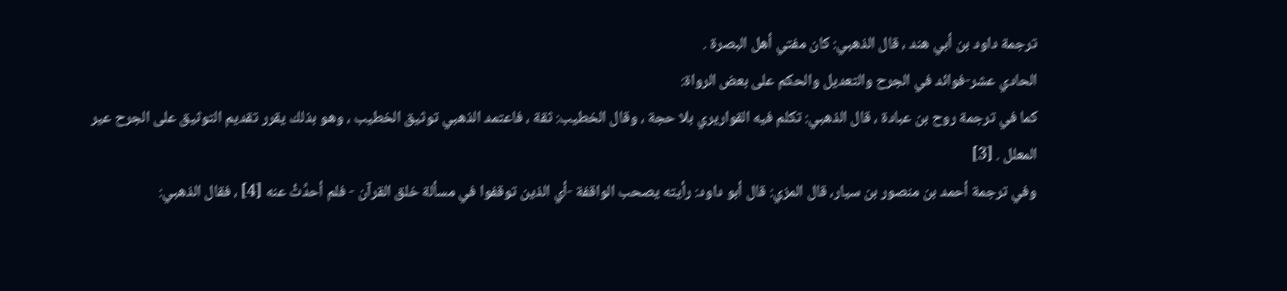ترجمة داود بن أبي هند ، قال الذهبي: كان مفتي أهل البصرة .
الحادي عشر-فوائد في الجرح والتعديل والحكم على بعض الرواة:
كما في ترجمة روح بن عبادة ، قال الذهبي: تكلم فيه القواريري بلا حجة ، وقال الخطيب: ثقة ، فاعتمد الذهبي توثيق الخطيب ، وهو بذلك يقرر تقديم التوثيق على الجرح عير المعلل . [3]
وفي ترجمة أحمد بن منصور بن سيار، قال المزي: قال أبو داود: رأيته يصحب الواقفة -أي الذين توقفوا في مسألة خلق القرآن - فلم أحدِّثْ عنه [4] ، فقال الذهبي: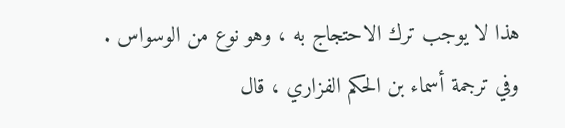هذا لا يوجب ترك الاحتجاج به ، وهو نوع من الوسواس .
وفي ترجمة أسماء بن الحكم الفزاري ، قال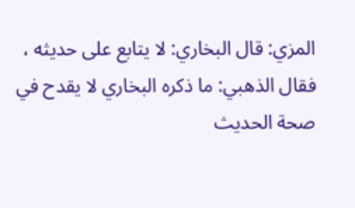المزي: قال البخاري: لا يتابع على حديثه ، فقال الذهبي: ما ذكره البخاري لا يقدح في صحة الحديث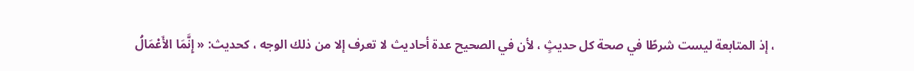، إذ المتابعة ليست شرطًا في صحة كل حديثٍ ، لأن في الصحيح عدة أحاديث لا تعرف إلا من ذلك الوجه ، كحديث: « إِنَّمَا الأَعْمَالُ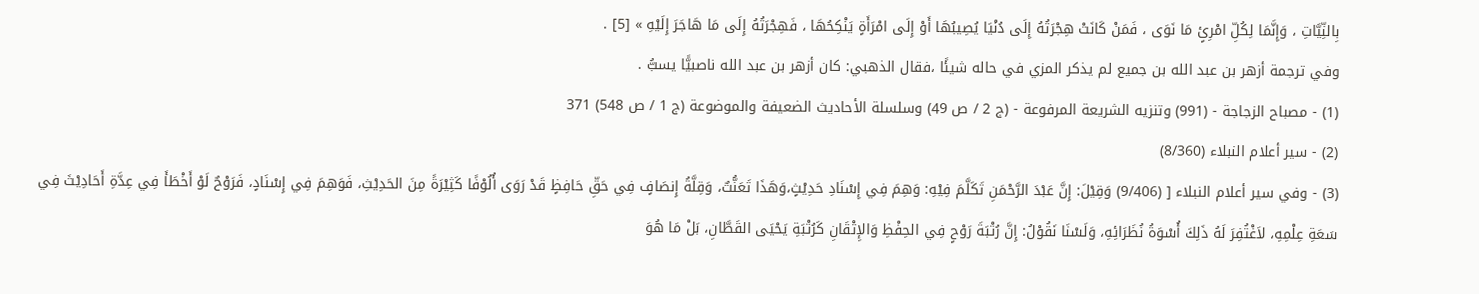بِالنِّيَّاتِ ، وَإِنَّمَا لِكُلِّ امْرِئٍ مَا نَوَى ، فَمَنْ كَانَتْ هِجْرَتُهُ إِلَى دُنْيَا يُصِيبُهَا أَوْ إِلَى امْرَأَةٍ يَنْكِحُهَا ، فَهِجْرَتُهُ إِلَى مَا هَاجَرَ إِلَيْهِ » [5] .
وفي ترجمة أزهر بن عبد الله بن جميع لم يذكر المزي في حاله شيئًا ،فقال الذهبي: كان أزهر بن عبد الله ناصبيًّا يسبُّ .
(1) - مصباح الزجاجة - (991) وتنزيه الشريعة المرفوعة - (ج 2 / ص 49) وسلسلة الأحاديث الضعيفة والموضوعة (ج 1 / ص 548) 371
(2) - سير أعلام النبلاء (8/360)
(3) - وفي سير أعلام النبلاء [ (9/406) وَقِيْلَ: إِنَّ عَبْدَ الرَّحْمَنِ تَكَلَّمَ فِيْهِ: وَهِمَ فِي إِسْنَادِ حَدِيْثٍ،وَهَذَا تَعَنُّتٌ، وَقِلَّةُ إِنصَافٍ فِي حَقِّ حَافِظٍ قَدْ رَوَى أُلُوْفًا كَثِيْرَةً مِنَ الحَدِيْثِ، فَوَهِمَ فِي إِسْنَادٍ، فَرَوْحٌ لَوْ أَخْطَأَ فِي عِدَّةِ أَحَادِيْثَ فِي سَعَةِ عِلْمِهِ، لاَغْتُفِرَ لَهُ ذَلِكَ أُسْوَةُ نُظَرَائِهِ، وَلَسْنَا نَقُوْلُ: إِنَّ رُتْبَةَ رَوْحٍ فِي الحِفْظِ وَالإِتْقَانِ كَرُتْبَةِ يَحْيَى القَطَّانِ، بَلْ مَا هُوَ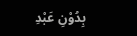بِدُوْنِ عَبْدِ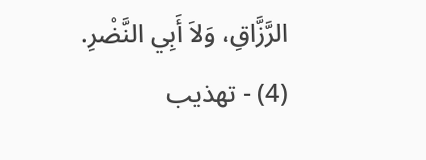الرَّزَّاقِ، وَلاَ أَبِي النَّضْرِ.
(4) - تهذيب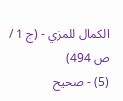الكمال للمزي - (ج 1 / ص 494)
(5) - صحيح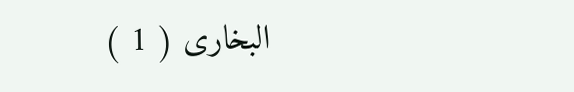البخارى ( 1 )